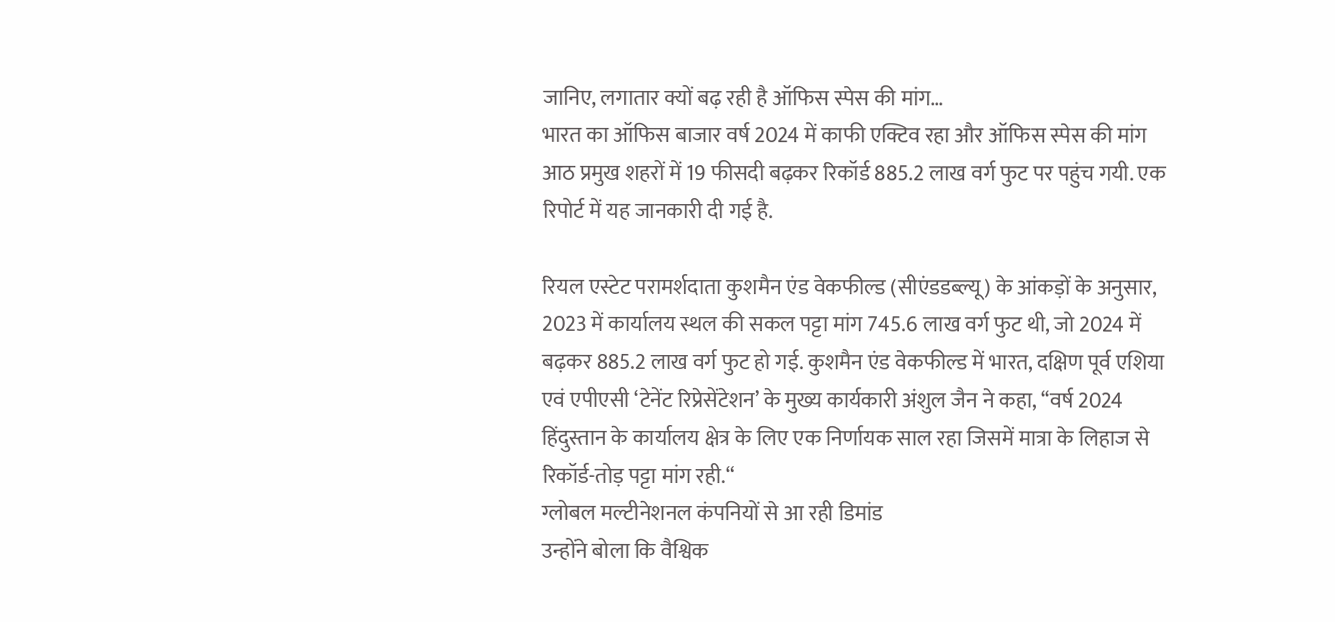जानिए, लगातार क्यों बढ़ रही है ऑफिस स्पेस की मांग…
भारत का ऑफिस बाजार वर्ष 2024 में काफी एक्टिव रहा और ऑफिस स्पेस की मांग आठ प्रमुख शहरों में 19 फीसदी बढ़कर रिकॉर्ड 885.2 लाख वर्ग फुट पर पहुंच गयी. एक रिपोर्ट में यह जानकारी दी गई है.

रियल एस्टेट परामर्शदाता कुशमैन एंड वेकफील्ड (सीएंडडब्ल्यू) के आंकड़ों के अनुसार, 2023 में कार्यालय स्थल की सकल पट्टा मांग 745.6 लाख वर्ग फुट थी, जो 2024 में बढ़कर 885.2 लाख वर्ग फुट हो गई. कुशमैन एंड वेकफील्ड में भारत, दक्षिण पूर्व एशिया एवं एपीएसी ‘टेनेंट रिप्रेसेंटेशन’ के मुख्य कार्यकारी अंशुल जैन ने कहा, ‘‘वर्ष 2024 हिंदुस्तान के कार्यालय क्षेत्र के लिए एक निर्णायक साल रहा जिसमें मात्रा के लिहाज से रिकॉर्ड-तोड़ पट्टा मांग रही.“
ग्लोबल मल्टीनेशनल कंपनियों से आ रही डिमांड
उन्होंने बोला कि वैश्विक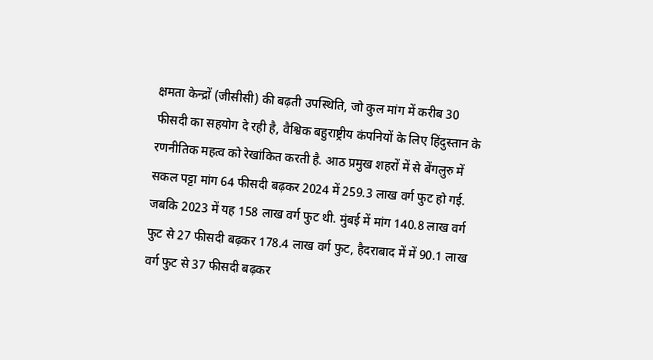क्षमता केन्द्रों (जीसीसी) की बढ़ती उपस्थिति, जो कुल मांग में करीब 30 फीसदी का सहयोग दे रही है, वैश्विक बहुराष्ट्रीय कंपनियों के लिए हिंदुस्तान के रणनीतिक महत्व को रेखांकित करती है. आठ प्रमुख शहरों में से बेंगलुरु में सकल पट्टा मांग 64 फीसदी बढ़कर 2024 में 259.3 लाख वर्ग फुट हो गई. जबकि 2023 में यह 158 लाख वर्ग फुट थी. मुंबई में मांग 140.8 लाख वर्ग फुट से 27 फीसदी बढ़कर 178.4 लाख वर्ग फुट, हैदराबाद में में 90.1 लाख वर्ग फुट से 37 फीसदी बढ़कर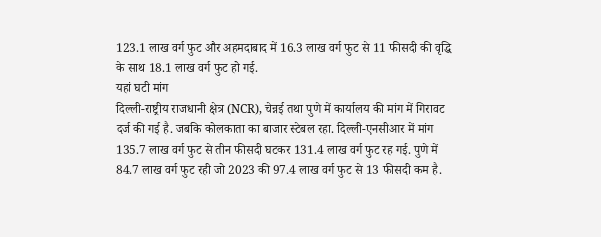123.1 लाख वर्ग फुट और अहमदाबाद में 16.3 लाख वर्ग फुट से 11 फीसदी की वृद्धि के साथ 18.1 लाख वर्ग फुट हो गई.
यहां घटी मांग
दिल्ली-राष्ट्रीय राजधानी क्षेत्र (NCR), चेन्नई तथा पुणे में कार्यालय की मांग में गिरावट दर्ज की गई है. जबकि कोलकाता का बाजार स्टेबल रहा. दिल्ली-एनसीआर में मांग 135.7 लाख वर्ग फुट से तीन फीसदी घटकर 131.4 लाख वर्ग फुट रह गई. पुणे में 84.7 लाख वर्ग फुट रही जो 2023 की 97.4 लाख वर्ग फुट से 13 फीसदी कम है.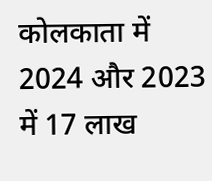कोलकाता में 2024 और 2023 में 17 लाख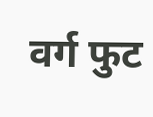वर्ग फुट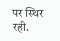पर स्थिर रही.